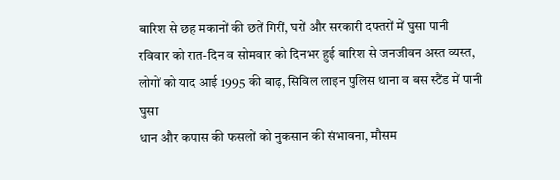बारिश से छह मकानों की छतें गिरीं, घरों और सरकारी दफ्तरों में घुसा पानी
रविवार को रात-दिन व सोमवार को दिनभर हुई बारिश से जनजीवन अस्त व्यस्त,
लोगों को याद आई 1995 की बाढ़, सिविल लाइन पुलिस थाना व बस स्टैंड में पानी घुसा
धान और कपास की फसलों को नुकसान की संभावना, मौसम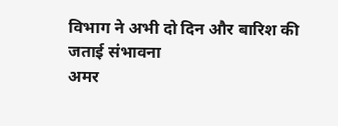विभाग ने अभी दो दिन और बारिश की जताई संभावना
अमर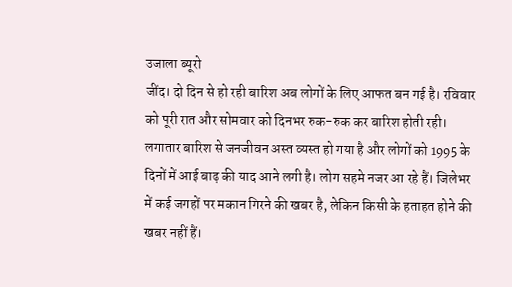उजाला ब्यूरो
जींद। दो दिन से हो रही बारिश अब लोगों के लिए आफत बन गई है। रविवार को पूरी रात और सोमवार को दिनभर रुक-रुक कर बारिश होती रही। लगातार बारिश से जनजीवन अस्त व्यस्त हो गया है और लोगों को 1995 के दिनों में आई बाढ़ की याद आने लगी है। लोग सहमे नजर आ रहे हैं। जिलेभर में कई जगहों पर मकान गिरने की खबर है, लेकिन किसी के हताहत होने की खबर नहीं हैं।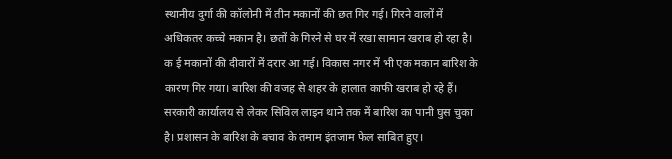स्थानीय दुर्गा की कॉलोनी में तीन मकानों की छत गिर गई। गिरने वालों में अधिकतर कच्चे मकान है। छतों के गिरने से घर में रखा सामान खराब हो रहा है। क ई मकानों की दीवारों में दरार आ गई। विकास नगर में भी एक मकान बारिश के कारण गिर गया। बारिश की वजह से शहर के हालात काफी खराब हो रहे हैं। सरकारी कार्यालय से लेकर सिविल लाइन थाने तक में बारिश का पानी घुस चुका है। प्रशासन के बारिश के बचाव के तमाम इंतजाम फेल साबित हुए।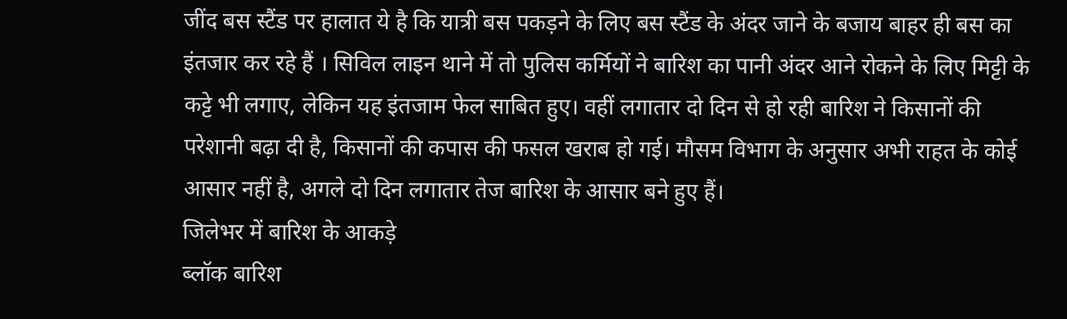जींद बस स्टैंड पर हालात ये है कि यात्री बस पकड़ने के लिए बस स्टैंड के अंदर जाने के बजाय बाहर ही बस का इंतजार कर रहे हैं । सिविल लाइन थाने में तो पुलिस कर्मियों ने बारिश का पानी अंदर आने रोकने के लिए मिट्टी के कट्टे भी लगाए, लेकिन यह इंतजाम फेल साबित हुए। वहीं लगातार दो दिन से हो रही बारिश ने किसानों की परेशानी बढ़ा दी है, किसानों की कपास की फसल खराब हो गई। मौसम विभाग के अनुसार अभी राहत के कोई आसार नहीं है, अगले दो दिन लगातार तेज बारिश के आसार बने हुए हैं।
जिलेभर में बारिश के आकड़े
ब्लॉक बारिश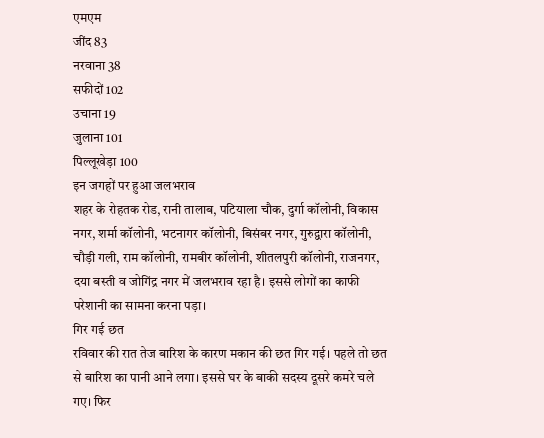एमएम
जींद 83
नरवाना 38
सफीदों 102
उचाना 19
जुलाना 101
पिल्लूखेड़ा 100
इन जगहों पर हुआ जलभराव
शहर के रोहतक रोड, रानी तालाब, पटियाला चौक, दुर्गा कॉलोनी, विकास नगर, शर्मा कॉलोनी, भटनागर कॉलोनी, बिसंबर नगर, गुरुद्वारा कॉलोनी, चौड़ी गली, राम कॉलोनी, रामबीर कॉलोनी, शीतलपुरी कॉलोनी, राजनगर, दया बस्ती व जोगिंद्र नगर में जलभराव रहा है। इससे लोगों का काफी परेशानी का सामना करना पड़ा।
गिर गई छत
रविवार की रात तेज बारिश के कारण मकान की छत गिर गई। पहले तो छत से बारिश का पानी आने लगा। इससे घर के बाकी सदस्य दूसरे कमरे चले गए। फिर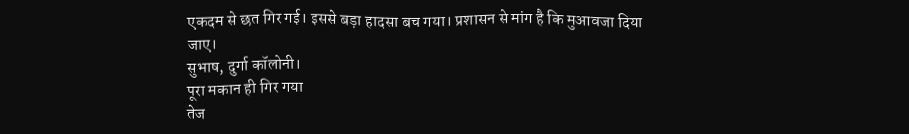एकदम से छत गिर गई। इससे बड़ा हादसा बच गया। प्रशासन से मांग है कि मुआवजा दिया जाए।
सुभाष, दुर्गा कॉलोनी।
पूरा मकान ही गिर गया
तेज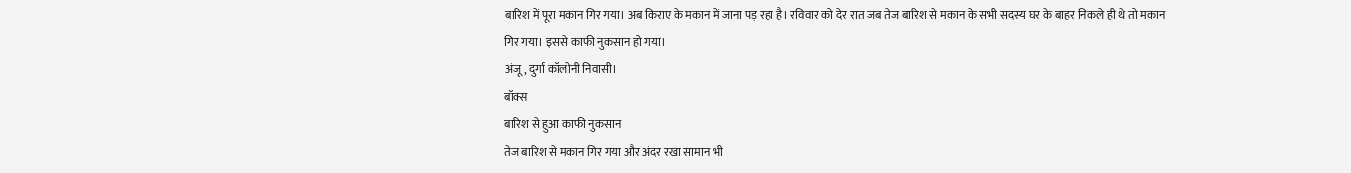बारिश में पूरा मकान गिर गया। अब किराए के मकान में जाना पड़ रहा है। रविवार को देर रात जब तेज बारिश से मकान के सभी सदस्य घर के बाहर निकले ही थे तो मकान गिर गया। इससे काफी नुकसान हो गया।
अंजू, दुर्गा कॉलोनी निवासी।
बॉक्स
बारिश से हुआ काफी नुकसान
तेज बारिश से मकान गिर गया और अंदर रखा सामान भी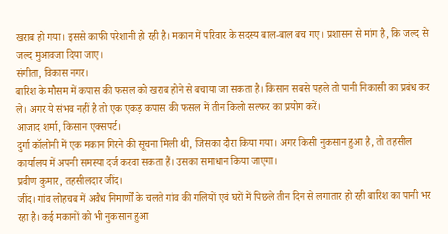खराब हो गया। इससे काफी परेशानी हो रही है। मकान में परिवार के सदस्य बाल-बाल बच गए। प्रशासन से मांग है, कि जल्द से जल्द मुआवजा दिया जाए।
संगीता, विकास नगर।
बारिश के मौसम में कपास की फसल को खराब होने से बचाया जा सकता है। किसान सबसे पहले तो पानी निकासी का प्रबंध कर ले। अगर ये संभव नहीं है तो एक एकड़ कपास की फसल में तीन किलो सल्फर का प्रयोग करें।
आजाद शर्मा, किसान एक्सपर्ट।
दुर्गा कॉलोनी में एक मकान गिरने की सूचना मिली थी, जिसका दौरा किया गया। अगर किसी नुकसान हुआ है, तो तहसील कार्यालय में अपनी समस्या दर्ज करवा सकता हैं। उसका समाधान किया जाएगा।
प्रवीण कुमार, तहसीलदार जींद।
जींद। गांव लोहचब में अवैध निमार्णों के चलते गांव की गलियों एवं घरों में पिछले तीन दिन से लगातार हो रही बारिश का पानी भर रहा है। कई मकानों को भी नुकसान हुआ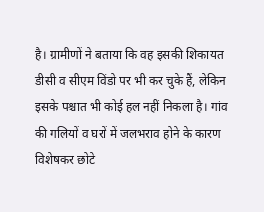है। ग्रामीणों ने बताया कि वह इसकी शिकायत डीसी व सीएम विंडो पर भी कर चुके हैं, लेकिन इसके पश्चात भी कोई हल नहीं निकला है। गांव की गलियों व घरों में जलभराव होने के कारण विशेषकर छोटे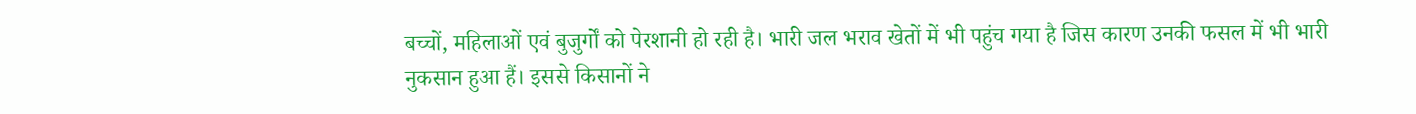बच्चों, महिलाओं एवं बुजुर्गों को पेरशानी हो रही है। भारी जल भराव खेतों में भी पहुंच गया है जिस कारण उनकी फसल में भी भारी नुकसान हुआ हैं। इससे किसानों ने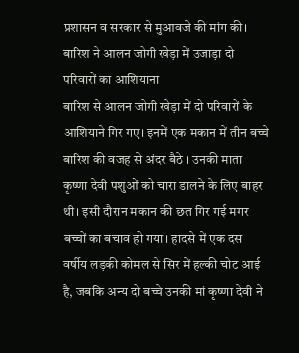प्रशासन व सरकार से मुआवजे की मांग की।
बारिश ने आलन जोगी खेड़ा में उजाड़ा दो परिवारों का आशियाना
बारिश से आलन जोगी खेड़ा में दो परिवारों के आशियाने गिर गए। इनमें एक मकान में तीन बच्चे बारिश की वजह से अंदर बैठे । उनकी माता कृष्णा देवी पशुओं को चारा डालने के लिए बाहर थी। इसी दौरान मकान की छत गिर गई मगर बच्चों का बचाव हो गया। हादसे में एक दस वर्षीय लड़की कोमल से सिर में हल्की चोट आई है, जबकि अन्य दो बच्चे उनकी मां कृष्णा देवी ने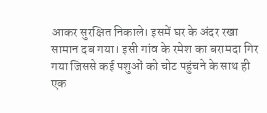आकर सुरक्षित निकाले। इसमें घर के अंदर रखा सामान दब गया। इसी गांव के रमेश का बरामदा गिर गया जिससे कई पशुओं को चोट पहुंचने के साथ ही एक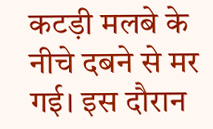कटड़ी मलबे के नीचे दबने से मर गई। इस दौरान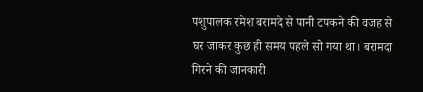पशुपालक रमेश बरामदे से पानी टपकने की वजह से घर जाकर कुछ ही समय पहले सो गया था। बरामदा गिरने की जानकारी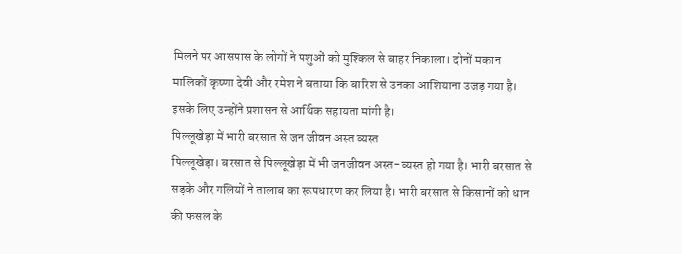मिलने पर आसपास के लोगों ने पशुओं को मुश्किल से बाहर निकाला। दोनों मकान मालिकों कृष्णा देवी और रमेश ने बताया कि बारिश से उनका आशियाना उजड़ गया है। इसके लिए उन्होंने प्रशासन से आर्थिक सहायता मांगी है।
पिल्लूखेड़ा में भारी बरसात से जन जीवन अस्त व्यस्त
पिल्लूखेड़ा। बरसात से पिल्लूखेड़ा में भी जनजीवन अस्त-व्यस्त हो गया है। भारी बरसात से सड़के और गलियों ने तालाब का रूपधारण कर लिया है। भारी बरसात से किसानों को धान की फसल के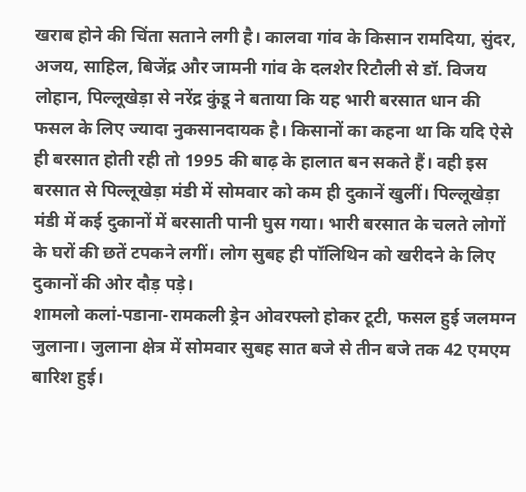खराब होने की चिंता सताने लगी है। कालवा गांव के किसान रामदिया, सुंदर, अजय, साहिल, बिजेंद्र और जामनी गांव के दलशेर रिटौली से डॉ. विजय लोहान, पिल्लूखेड़ा से नरेंद्र कुंडू ने बताया कि यह भारी बरसात धान की फसल के लिए ज्यादा नुकसानदायक है। किसानों का कहना था कि यदि ऐसे ही बरसात होती रही तो 1995 की बाढ़ के हालात बन सकते हैं। वही इस बरसात से पिल्लूखेड़ा मंडी में सोमवार को कम ही दुकानें खुलीं। पिल्लूखेड़ा मंडी में कई दुकानों में बरसाती पानी घुस गया। भारी बरसात के चलते लोगों के घरों की छतें टपकने लगीं। लोग सुबह ही पॉलिथिन को खरीदने के लिए दुकानों की ओर दौड़ पड़े।
शामलो कलां-पडाना-रामकली ड्रेन ओवरफ्लो होकर टूटी, फसल हुई जलमग्न
जुलाना। जुलाना क्षेत्र में सोमवार सुबह सात बजे से तीन बजे तक 42 एमएम बारिश हुई।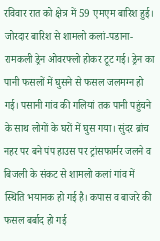रविवार रात को क्षेत्र में 59 एमएम बारिश हुई। जोरदार बारिश से शामलो कलां-पडाना-रामकली ड्रेन ओवरफ्लो होकर टूट गई। ड्रेन का पानी फसलों में घुसने से फसल जलमग्न हो गई। पसानी गांव की गलियां तक पानी पहुंचने के साथ लोगों के घरों में घुस गया। सुंदर ब्रांच नहर पर बने पंप हाउस पर ट्रांसफार्मर जलने व बिजली के संकट से शामलो कलां गांव में स्थिति भयानक हो गई है। कपास व बाजरे की फसल बर्बाद हो गई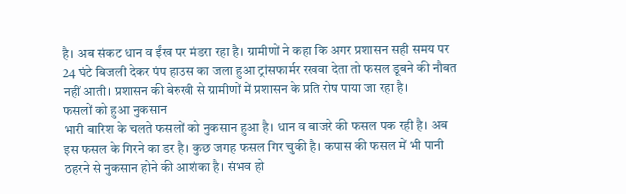है। अब संकट धान व ईंख पर मंडरा रहा है। ग्रामीणों ने कहा कि अगर प्रशासन सही समय पर 24 घंटे बिजली देकर पंप हाउस का जला हुआ ट्रांसफार्मर रखवा देता तो फसल डूबने की नौबत नहीं आती। प्रशासन की बेरुखी से ग्रामीणों में प्रशासन के प्रति रोष पाया जा रहा है।
फसलों को हुआ नुकसान
भारी बारिश के चलते फसलों को नुकसान हुआ है। धान व बाजरे की फसल पक रही है। अब इस फसल के गिरने का डर है। कुछ जगह फसल गिर चुकी है। कपास की फसल में भी पानी ठहरने से नुकसान होने की आशंका है। संभव हो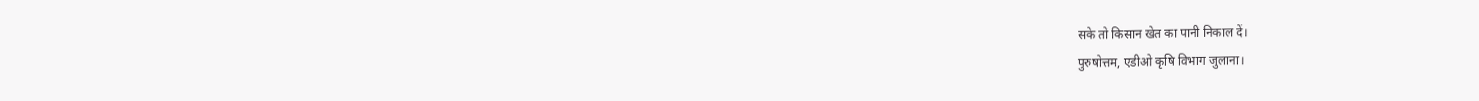सके तो किसान खेत का पानी निकाल दें।
पुरुषोत्तम, एडीओ कृषि विभाग जुलाना।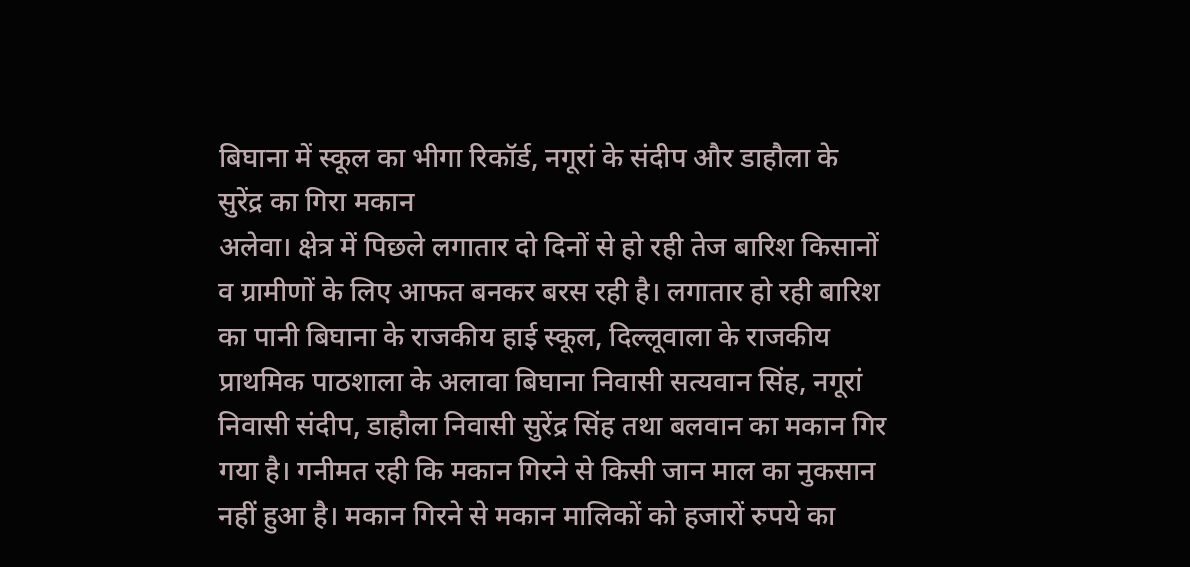बिघाना में स्कूल का भीगा रिकॉर्ड, नगूरां के संदीप और डाहौला के सुरेंद्र का गिरा मकान
अलेवा। क्षेत्र में पिछले लगातार दो दिनों से हो रही तेज बारिश किसानों व ग्रामीणों के लिए आफत बनकर बरस रही है। लगातार हो रही बारिश का पानी बिघाना के राजकीय हाई स्कूल, दिल्लूवाला के राजकीय प्राथमिक पाठशाला के अलावा बिघाना निवासी सत्यवान सिंह, नगूरां निवासी संदीप, डाहौला निवासी सुरेंद्र सिंह तथा बलवान का मकान गिर गया है। गनीमत रही कि मकान गिरने से किसी जान माल का नुकसान नहीं हुआ है। मकान गिरने से मकान मालिकों को हजारों रुपये का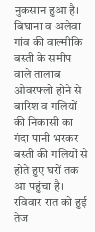नुकसान हुआ है। बिघाना व अलेवा गांव की वाल्मीकि बस्ती के समीप वाले तालाब ओवरफ्लो होने से बारिश व गलियों की निकासी का गंदा पानी भरकर बस्ती की गलियों से होते हुए घरों तक आ पहुंचा है। रविवार रात को हुई तेज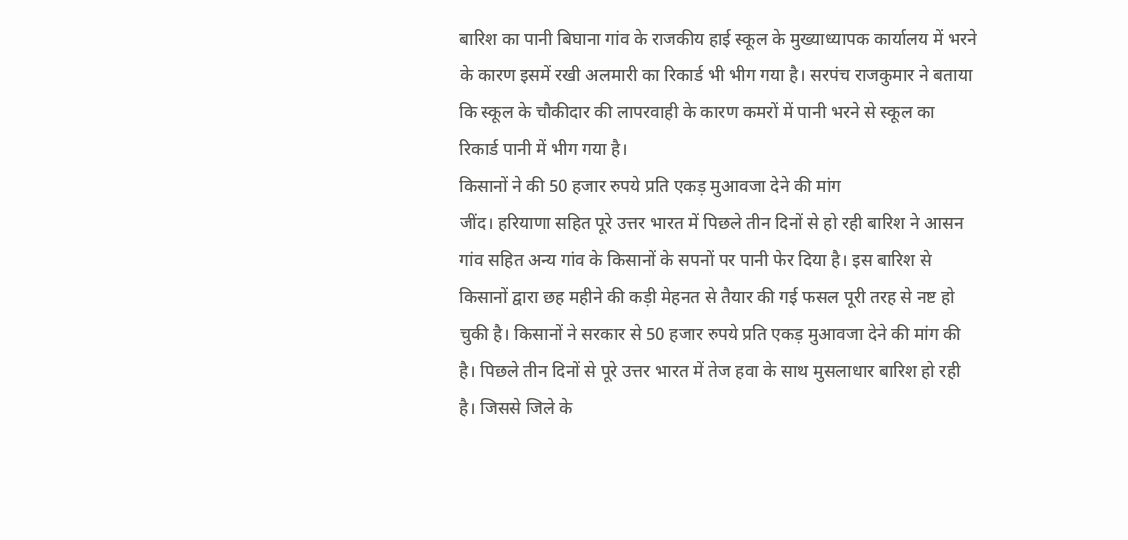बारिश का पानी बिघाना गांव के राजकीय हाई स्कूल के मुख्याध्यापक कार्यालय में भरने के कारण इसमें रखी अलमारी का रिकार्ड भी भीग गया है। सरपंच राजकुमार ने बताया कि स्कूल के चौकीदार की लापरवाही के कारण कमरों में पानी भरने से स्कूल का रिकार्ड पानी में भीग गया है।
किसानों ने की 50 हजार रुपये प्रति एकड़ मुआवजा देने की मांग
जींद। हरियाणा सहित पूरे उत्तर भारत में पिछले तीन दिनों से हो रही बारिश ने आसन गांव सहित अन्य गांव के किसानों के सपनों पर पानी फेर दिया है। इस बारिश से किसानों द्वारा छह महीने की कड़ी मेहनत से तैयार की गई फसल पूरी तरह से नष्ट हो चुकी है। किसानों ने सरकार से 50 हजार रुपये प्रति एकड़ मुआवजा देने की मांग की है। पिछले तीन दिनों से पूरे उत्तर भारत में तेज हवा के साथ मुसलाधार बारिश हो रही है। जिससे जिले के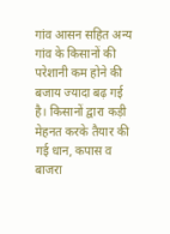गांव आसन सहित अन्य गांव के किसानों की परेशानी कम होने की बजाय ज्यादा बढ़ गई है। किसानों द्वारा कड़ी मेहनत करके तैयार की गई धान, कपास व बाजरा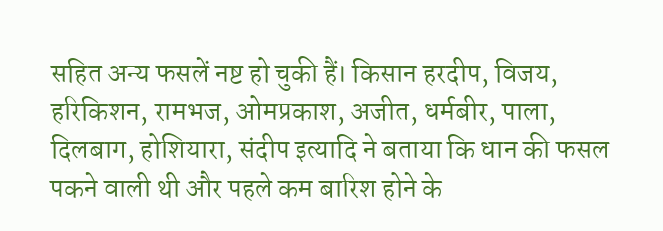सहित अन्य फसलें नष्ट हो चुकी हैं। किसान हरदीप, विजय, हरिकिशन, रामभज, ओमप्रकाश, अजीत, धर्मबीर, पाला, दिलबाग, होशियारा, संदीप इत्यादि ने बताया कि धान की फसल पकने वाली थी और पहले कम बारिश होने के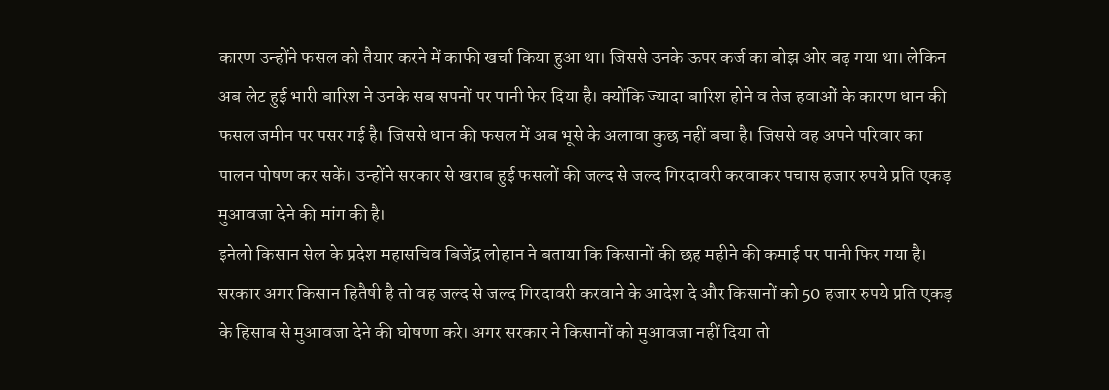कारण उन्होंने फसल को तैयार करने में काफी खर्चा किया हुआ था। जिससे उनके ऊपर कर्ज का बोझ ओर बढ़ गया था। लेकिन अब लेट हुई भारी बारिश ने उनके सब सपनों पर पानी फेर दिया है। क्योंकि ज्यादा बारिश होने व तेज हवाओं के कारण धान की फसल जमीन पर पसर गई है। जिससे धान की फसल में अब भूसे के अलावा कुछ नहीं बचा है। जिससे वह अपने परिवार का पालन पोषण कर सकें। उन्होंने सरकार से खराब हुई फसलों की जल्द से जल्द गिरदावरी करवाकर पचास हजार रुपये प्रति एकड़ मुआवजा देने की मांग की है।
इनेलो किसान सेल के प्रदेश महासचिव बिजेंद्र लोहान ने बताया कि किसानों की छह महीने की कमाई पर पानी फिर गया है। सरकार अगर किसान हितैषी है तो वह जल्द से जल्द गिरदावरी करवाने के आदेश दे और किसानों को 50 हजार रुपये प्रति एकड़ के हिसाब से मुआवजा देने की घोषणा करे। अगर सरकार ने किसानों को मुआवजा नहीं दिया तो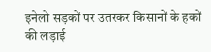इनेलो सड़कों पर उतरकर किसानों के हकों की लड़ाई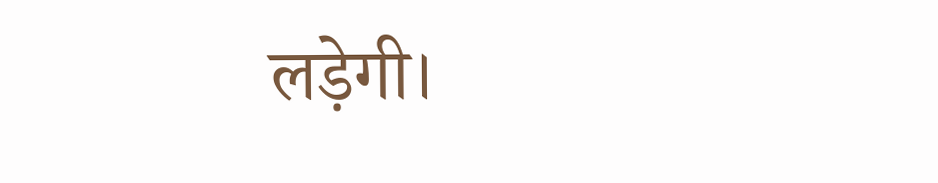लड़ेगी।